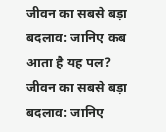जीवन का सबसे बड़ा बदलाव: जानिए कब आता है यह पल?
जीवन का सबसे बड़ा बदलाव: जानिए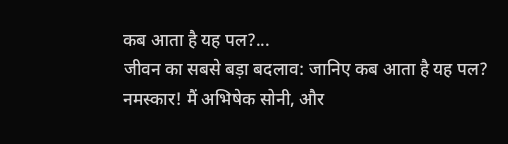कब आता है यह पल?...
जीवन का सबसे बड़ा बदलाव: जानिए कब आता है यह पल?
नमस्कार! मैं अभिषेक सोनी, और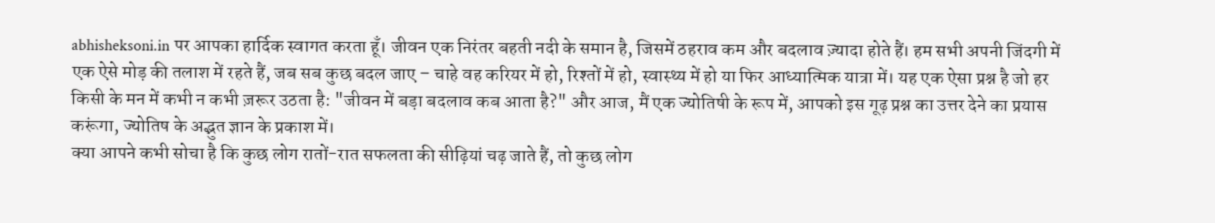abhisheksoni.in पर आपका हार्दिक स्वागत करता हूँ। जीवन एक निरंतर बहती नदी के समान है, जिसमें ठहराव कम और बदलाव ज़्यादा होते हैं। हम सभी अपनी जिंदगी में एक ऐसे मोड़ की तलाश में रहते हैं, जब सब कुछ बदल जाए – चाहे वह करियर में हो, रिश्तों में हो, स्वास्थ्य में हो या फिर आध्यात्मिक यात्रा में। यह एक ऐसा प्रश्न है जो हर किसी के मन में कभी न कभी ज़रूर उठता है: "जीवन में बड़ा बदलाव कब आता है?" और आज, मैं एक ज्योतिषी के रूप में, आपको इस गूढ़ प्रश्न का उत्तर देने का प्रयास करूंगा, ज्योतिष के अद्भुत ज्ञान के प्रकाश में।
क्या आपने कभी सोचा है कि कुछ लोग रातों-रात सफलता की सीढ़ियां चढ़ जाते हैं, तो कुछ लोग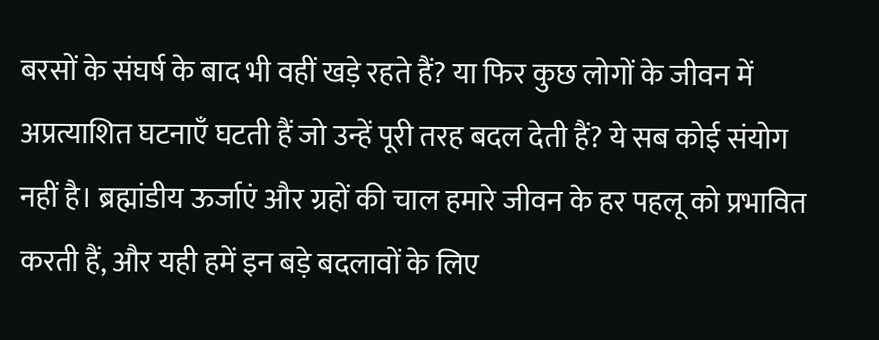बरसों के संघर्ष के बाद भी वहीं खड़े रहते हैं? या फिर कुछ लोगों के जीवन में अप्रत्याशित घटनाएँ घटती हैं जो उन्हें पूरी तरह बदल देती हैं? ये सब कोई संयोग नहीं है। ब्रह्मांडीय ऊर्जाएं और ग्रहों की चाल हमारे जीवन के हर पहलू को प्रभावित करती हैं, और यही हमें इन बड़े बदलावों के लिए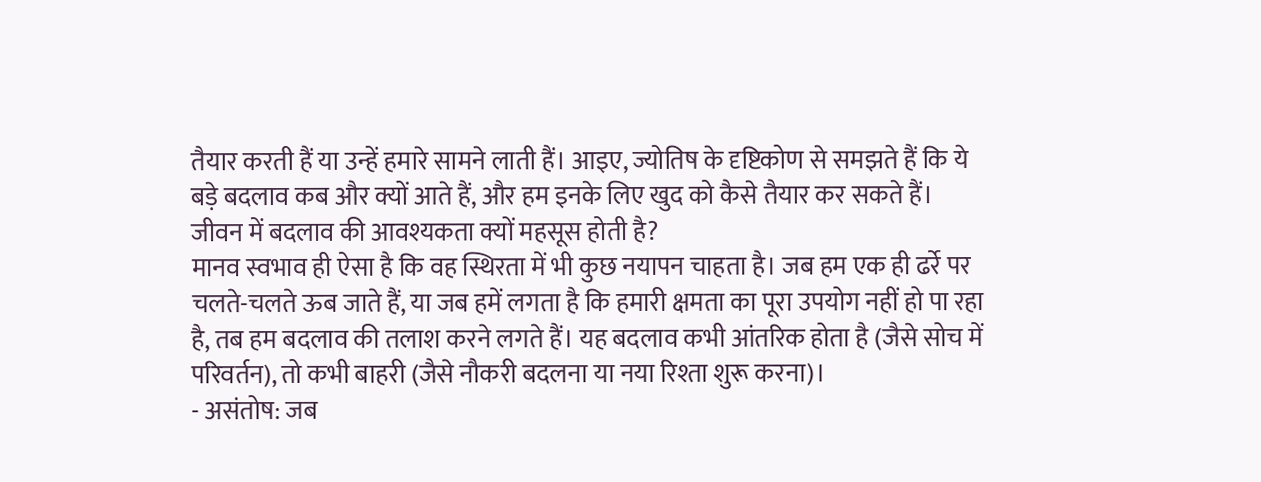तैयार करती हैं या उन्हें हमारे सामने लाती हैं। आइए, ज्योतिष के दृष्टिकोण से समझते हैं कि ये बड़े बदलाव कब और क्यों आते हैं, और हम इनके लिए खुद को कैसे तैयार कर सकते हैं।
जीवन में बदलाव की आवश्यकता क्यों महसूस होती है?
मानव स्वभाव ही ऐसा है कि वह स्थिरता में भी कुछ नयापन चाहता है। जब हम एक ही ढर्रे पर चलते-चलते ऊब जाते हैं, या जब हमें लगता है कि हमारी क्षमता का पूरा उपयोग नहीं हो पा रहा है, तब हम बदलाव की तलाश करने लगते हैं। यह बदलाव कभी आंतरिक होता है (जैसे सोच में परिवर्तन), तो कभी बाहरी (जैसे नौकरी बदलना या नया रिश्ता शुरू करना)।
- असंतोष: जब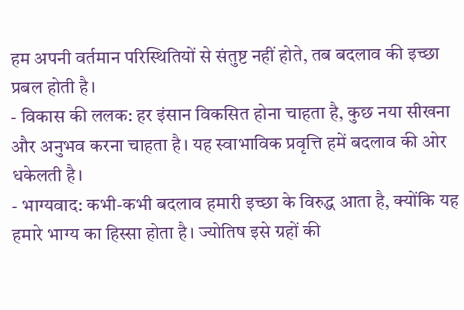हम अपनी वर्तमान परिस्थितियों से संतुष्ट नहीं होते, तब बदलाव की इच्छा प्रबल होती है।
- विकास की ललक: हर इंसान विकसित होना चाहता है, कुछ नया सीखना और अनुभव करना चाहता है। यह स्वाभाविक प्रवृत्ति हमें बदलाव की ओर धकेलती है।
- भाग्यवाद: कभी-कभी बदलाव हमारी इच्छा के विरुद्ध आता है, क्योंकि यह हमारे भाग्य का हिस्सा होता है। ज्योतिष इसे ग्रहों की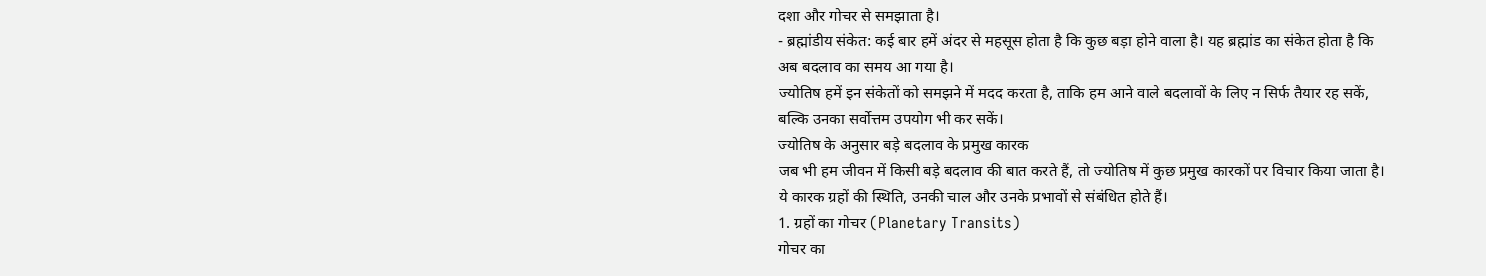दशा और गोचर से समझाता है।
- ब्रह्मांडीय संकेत: कई बार हमें अंदर से महसूस होता है कि कुछ बड़ा होने वाला है। यह ब्रह्मांड का संकेत होता है कि अब बदलाव का समय आ गया है।
ज्योतिष हमें इन संकेतों को समझने में मदद करता है, ताकि हम आने वाले बदलावों के लिए न सिर्फ तैयार रह सकें, बल्कि उनका सर्वोत्तम उपयोग भी कर सकें।
ज्योतिष के अनुसार बड़े बदलाव के प्रमुख कारक
जब भी हम जीवन में किसी बड़े बदलाव की बात करते हैं, तो ज्योतिष में कुछ प्रमुख कारकों पर विचार किया जाता है। ये कारक ग्रहों की स्थिति, उनकी चाल और उनके प्रभावों से संबंधित होते हैं।
1. ग्रहों का गोचर (Planetary Transits)
गोचर का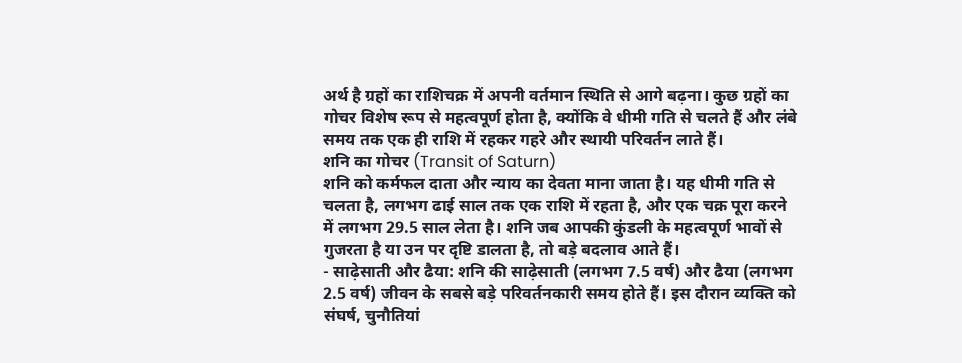अर्थ है ग्रहों का राशिचक्र में अपनी वर्तमान स्थिति से आगे बढ़ना। कुछ ग्रहों का गोचर विशेष रूप से महत्वपूर्ण होता है, क्योंकि वे धीमी गति से चलते हैं और लंबे समय तक एक ही राशि में रहकर गहरे और स्थायी परिवर्तन लाते हैं।
शनि का गोचर (Transit of Saturn)
शनि को कर्मफल दाता और न्याय का देवता माना जाता है। यह धीमी गति से चलता है, लगभग ढाई साल तक एक राशि में रहता है, और एक चक्र पूरा करने में लगभग 29.5 साल लेता है। शनि जब आपकी कुंडली के महत्वपूर्ण भावों से गुजरता है या उन पर दृष्टि डालता है, तो बड़े बदलाव आते हैं।
- साढ़ेसाती और ढैया: शनि की साढ़ेसाती (लगभग 7.5 वर्ष) और ढैया (लगभग 2.5 वर्ष) जीवन के सबसे बड़े परिवर्तनकारी समय होते हैं। इस दौरान व्यक्ति को संघर्ष, चुनौतियां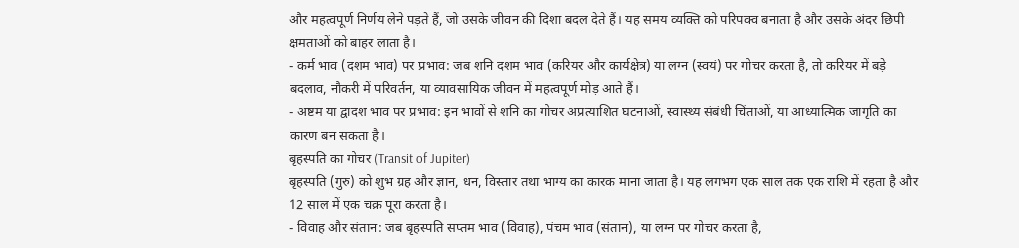और महत्वपूर्ण निर्णय लेने पड़ते हैं, जो उसके जीवन की दिशा बदल देते हैं। यह समय व्यक्ति को परिपक्व बनाता है और उसके अंदर छिपी क्षमताओं को बाहर लाता है।
- कर्म भाव (दशम भाव) पर प्रभाव: जब शनि दशम भाव (करियर और कार्यक्षेत्र) या लग्न (स्वयं) पर गोचर करता है, तो करियर में बड़े बदलाव, नौकरी में परिवर्तन, या व्यावसायिक जीवन में महत्वपूर्ण मोड़ आते हैं।
- अष्टम या द्वादश भाव पर प्रभाव: इन भावों से शनि का गोचर अप्रत्याशित घटनाओं, स्वास्थ्य संबंधी चिंताओं, या आध्यात्मिक जागृति का कारण बन सकता है।
बृहस्पति का गोचर (Transit of Jupiter)
बृहस्पति (गुरु) को शुभ ग्रह और ज्ञान, धन, विस्तार तथा भाग्य का कारक माना जाता है। यह लगभग एक साल तक एक राशि में रहता है और 12 साल में एक चक्र पूरा करता है।
- विवाह और संतान: जब बृहस्पति सप्तम भाव (विवाह), पंचम भाव (संतान), या लग्न पर गोचर करता है,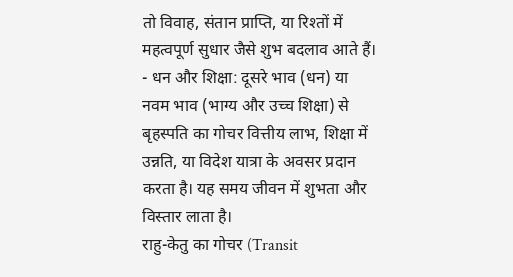तो विवाह, संतान प्राप्ति, या रिश्तों में महत्वपूर्ण सुधार जैसे शुभ बदलाव आते हैं।
- धन और शिक्षा: दूसरे भाव (धन) या नवम भाव (भाग्य और उच्च शिक्षा) से बृहस्पति का गोचर वित्तीय लाभ, शिक्षा में उन्नति, या विदेश यात्रा के अवसर प्रदान करता है। यह समय जीवन में शुभता और विस्तार लाता है।
राहु-केतु का गोचर (Transit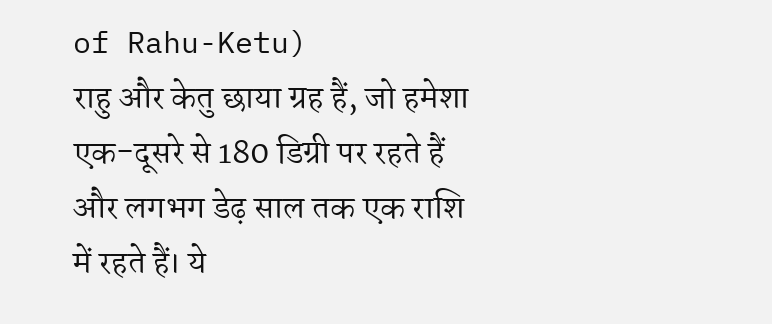of Rahu-Ketu)
राहु और केतु छाया ग्रह हैं, जो हमेशा एक-दूसरे से 180 डिग्री पर रहते हैं और लगभग डेढ़ साल तक एक राशि में रहते हैं। ये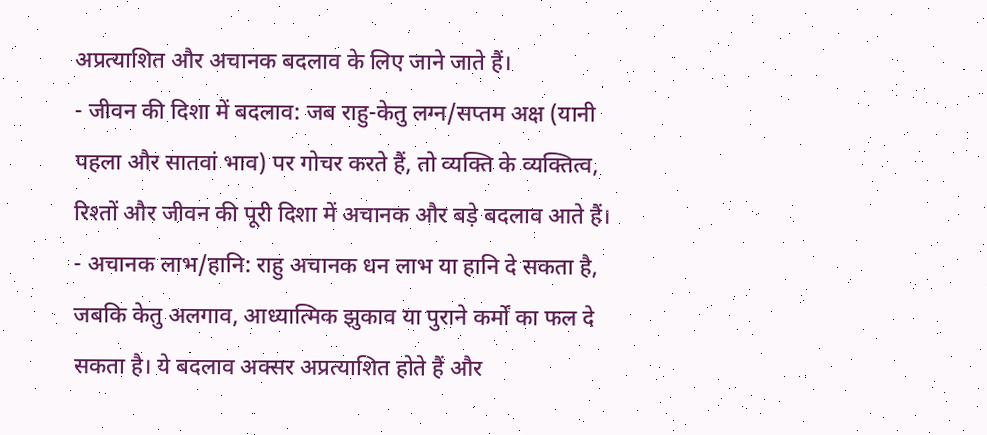अप्रत्याशित और अचानक बदलाव के लिए जाने जाते हैं।
- जीवन की दिशा में बदलाव: जब राहु-केतु लग्न/सप्तम अक्ष (यानी पहला और सातवां भाव) पर गोचर करते हैं, तो व्यक्ति के व्यक्तित्व, रिश्तों और जीवन की पूरी दिशा में अचानक और बड़े बदलाव आते हैं।
- अचानक लाभ/हानि: राहु अचानक धन लाभ या हानि दे सकता है, जबकि केतु अलगाव, आध्यात्मिक झुकाव या पुराने कर्मों का फल दे सकता है। ये बदलाव अक्सर अप्रत्याशित होते हैं और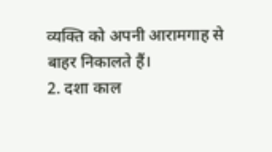व्यक्ति को अपनी आरामगाह से बाहर निकालते हैं।
2. दशा काल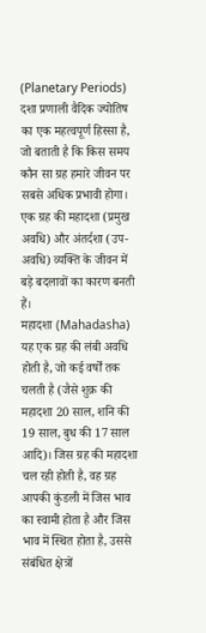(Planetary Periods)
दशा प्रणाली वैदिक ज्योतिष का एक महत्वपूर्ण हिस्सा है, जो बताती है कि किस समय कौन सा ग्रह हमारे जीवन पर सबसे अधिक प्रभावी होगा। एक ग्रह की महादशा (प्रमुख अवधि) और अंतर्दशा (उप-अवधि) व्यक्ति के जीवन में बड़े बदलावों का कारण बनती हैं।
महादशा (Mahadasha)
यह एक ग्रह की लंबी अवधि होती है, जो कई वर्षों तक चलती है (जैसे शुक्र की महादशा 20 साल, शनि की 19 साल, बुध की 17 साल आदि)। जिस ग्रह की महादशा चल रही होती है, वह ग्रह आपकी कुंडली में जिस भाव का स्वामी होता है और जिस भाव में स्थित होता है, उससे संबंधित क्षेत्रों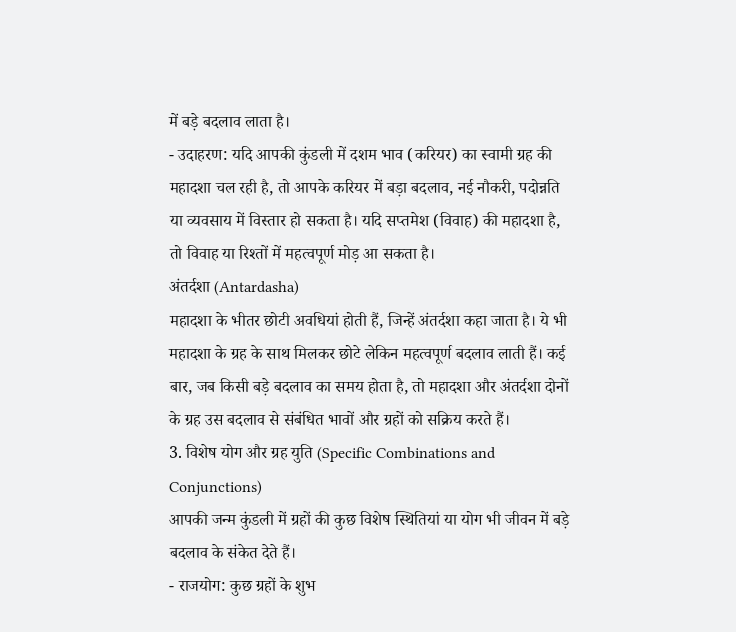में बड़े बदलाव लाता है।
- उदाहरण: यदि आपकी कुंडली में दशम भाव (करियर) का स्वामी ग्रह की महादशा चल रही है, तो आपके करियर में बड़ा बदलाव, नई नौकरी, पदोन्नति या व्यवसाय में विस्तार हो सकता है। यदि सप्तमेश (विवाह) की महादशा है, तो विवाह या रिश्तों में महत्वपूर्ण मोड़ आ सकता है।
अंतर्दशा (Antardasha)
महादशा के भीतर छोटी अवधियां होती हैं, जिन्हें अंतर्दशा कहा जाता है। ये भी महादशा के ग्रह के साथ मिलकर छोटे लेकिन महत्वपूर्ण बदलाव लाती हैं। कई बार, जब किसी बड़े बदलाव का समय होता है, तो महादशा और अंतर्दशा दोनों के ग्रह उस बदलाव से संबंधित भावों और ग्रहों को सक्रिय करते हैं।
3. विशेष योग और ग्रह युति (Specific Combinations and Conjunctions)
आपकी जन्म कुंडली में ग्रहों की कुछ विशेष स्थितियां या योग भी जीवन में बड़े बदलाव के संकेत देते हैं।
- राजयोग: कुछ ग्रहों के शुभ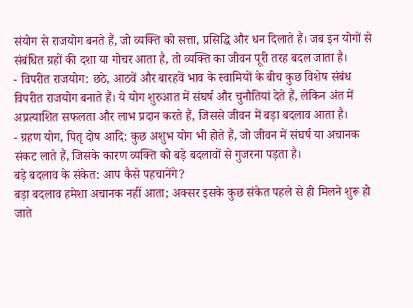संयोग से राजयोग बनते हैं, जो व्यक्ति को सत्ता, प्रसिद्धि और धन दिलाते हैं। जब इन योगों से संबंधित ग्रहों की दशा या गोचर आता है, तो व्यक्ति का जीवन पूरी तरह बदल जाता है।
- विपरीत राजयोग: छठे, आठवें और बारहवें भाव के स्वामियों के बीच कुछ विशेष संबंध विपरीत राजयोग बनाते हैं। ये योग शुरुआत में संघर्ष और चुनौतियां देते हैं, लेकिन अंत में अप्रत्याशित सफलता और लाभ प्रदान करते हैं, जिससे जीवन में बड़ा बदलाव आता है।
- ग्रहण योग, पितृ दोष आदि: कुछ अशुभ योग भी होते हैं, जो जीवन में संघर्ष या अचानक संकट लाते हैं, जिसके कारण व्यक्ति को बड़े बदलावों से गुजरना पड़ता है।
बड़े बदलाव के संकेत: आप कैसे पहचानेंगे?
बड़ा बदलाव हमेशा अचानक नहीं आता; अक्सर इसके कुछ संकेत पहले से ही मिलने शुरू हो जाते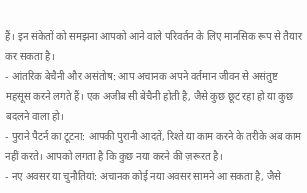हैं। इन संकेतों को समझना आपको आने वाले परिवर्तन के लिए मानसिक रूप से तैयार कर सकता है।
- आंतरिक बेचैनी और असंतोष: आप अचानक अपने वर्तमान जीवन से असंतुष्ट महसूस करने लगते हैं। एक अजीब सी बेचैनी होती है, जैसे कुछ छूट रहा हो या कुछ बदलने वाला हो।
- पुराने पैटर्न का टूटना: आपकी पुरानी आदतें, रिश्ते या काम करने के तरीके अब काम नहीं करते। आपको लगता है कि कुछ नया करने की ज़रूरत है।
- नए अवसर या चुनौतियां: अचानक कोई नया अवसर सामने आ सकता है, जैसे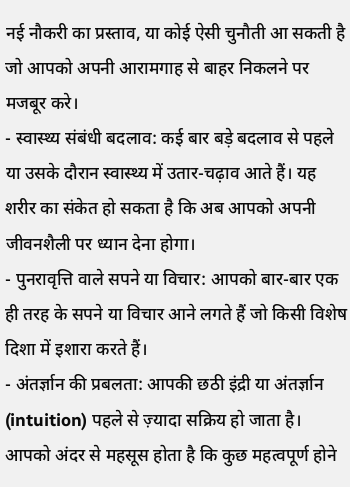नई नौकरी का प्रस्ताव, या कोई ऐसी चुनौती आ सकती है जो आपको अपनी आरामगाह से बाहर निकलने पर मजबूर करे।
- स्वास्थ्य संबंधी बदलाव: कई बार बड़े बदलाव से पहले या उसके दौरान स्वास्थ्य में उतार-चढ़ाव आते हैं। यह शरीर का संकेत हो सकता है कि अब आपको अपनी जीवनशैली पर ध्यान देना होगा।
- पुनरावृत्ति वाले सपने या विचार: आपको बार-बार एक ही तरह के सपने या विचार आने लगते हैं जो किसी विशेष दिशा में इशारा करते हैं।
- अंतर्ज्ञान की प्रबलता: आपकी छठी इंद्री या अंतर्ज्ञान (intuition) पहले से ज़्यादा सक्रिय हो जाता है। आपको अंदर से महसूस होता है कि कुछ महत्वपूर्ण होने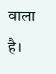वाला है।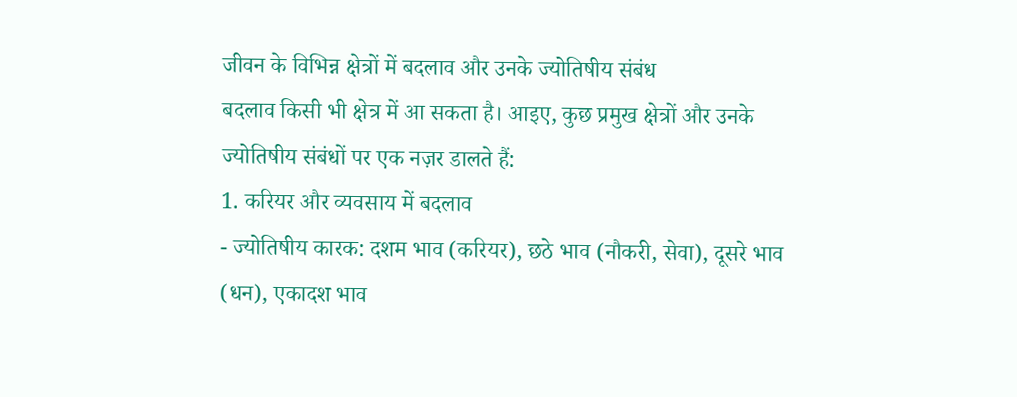जीवन के विभिन्न क्षेत्रों में बदलाव और उनके ज्योतिषीय संबंध
बदलाव किसी भी क्षेत्र में आ सकता है। आइए, कुछ प्रमुख क्षेत्रों और उनके ज्योतिषीय संबंधों पर एक नज़र डालते हैं:
1. करियर और व्यवसाय में बदलाव
- ज्योतिषीय कारक: दशम भाव (करियर), छठे भाव (नौकरी, सेवा), दूसरे भाव (धन), एकादश भाव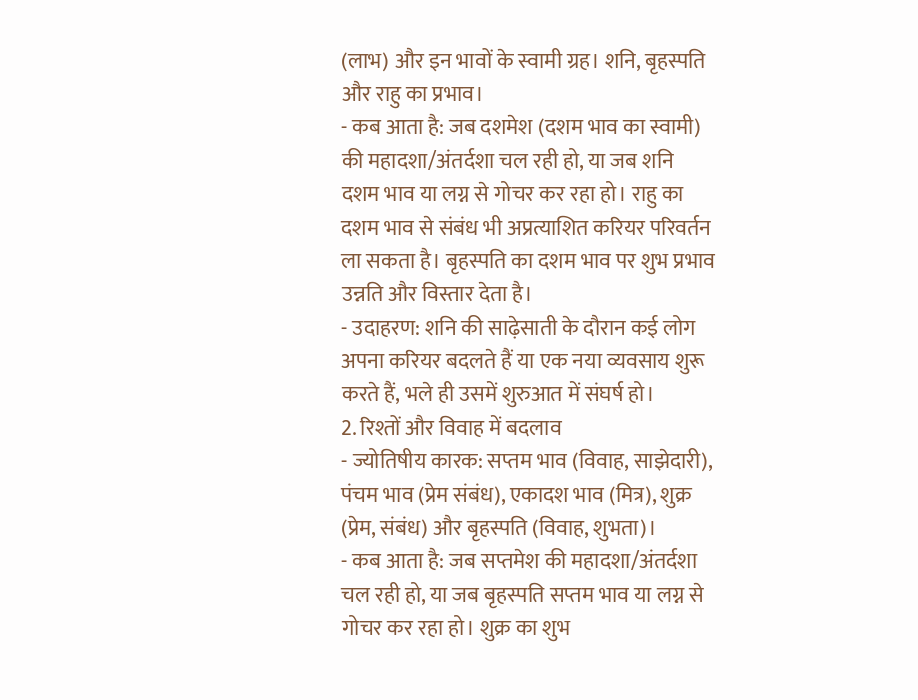(लाभ) और इन भावों के स्वामी ग्रह। शनि, बृहस्पति और राहु का प्रभाव।
- कब आता है: जब दशमेश (दशम भाव का स्वामी) की महादशा/अंतर्दशा चल रही हो, या जब शनि दशम भाव या लग्न से गोचर कर रहा हो। राहु का दशम भाव से संबंध भी अप्रत्याशित करियर परिवर्तन ला सकता है। बृहस्पति का दशम भाव पर शुभ प्रभाव उन्नति और विस्तार देता है।
- उदाहरण: शनि की साढ़ेसाती के दौरान कई लोग अपना करियर बदलते हैं या एक नया व्यवसाय शुरू करते हैं, भले ही उसमें शुरुआत में संघर्ष हो।
2. रिश्तों और विवाह में बदलाव
- ज्योतिषीय कारक: सप्तम भाव (विवाह, साझेदारी), पंचम भाव (प्रेम संबंध), एकादश भाव (मित्र), शुक्र (प्रेम, संबंध) और बृहस्पति (विवाह, शुभता)।
- कब आता है: जब सप्तमेश की महादशा/अंतर्दशा चल रही हो, या जब बृहस्पति सप्तम भाव या लग्न से गोचर कर रहा हो। शुक्र का शुभ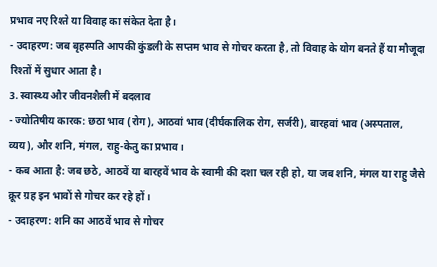प्रभाव नए रिश्ते या विवाह का संकेत देता है।
- उदाहरण: जब बृहस्पति आपकी कुंडली के सप्तम भाव से गोचर करता है, तो विवाह के योग बनते हैं या मौजूदा रिश्तों में सुधार आता है।
3. स्वास्थ्य और जीवनशैली में बदलाव
- ज्योतिषीय कारक: छठा भाव (रोग), आठवां भाव (दीर्घकालिक रोग, सर्जरी), बारहवां भाव (अस्पताल, व्यय), और शनि, मंगल, राहु-केतु का प्रभाव।
- कब आता है: जब छठे, आठवें या बारहवें भाव के स्वामी की दशा चल रही हो, या जब शनि, मंगल या राहु जैसे क्रूर ग्रह इन भावों से गोचर कर रहे हों।
- उदाहरण: शनि का आठवें भाव से गोचर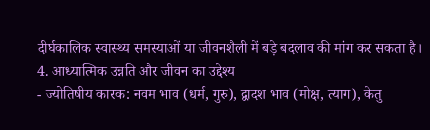दीर्घकालिक स्वास्थ्य समस्याओं या जीवनशैली में बड़े बदलाव की मांग कर सकता है।
4. आध्यात्मिक उन्नति और जीवन का उद्देश्य
- ज्योतिषीय कारक: नवम भाव (धर्म, गुरु), द्वादश भाव (मोक्ष, त्याग), केतु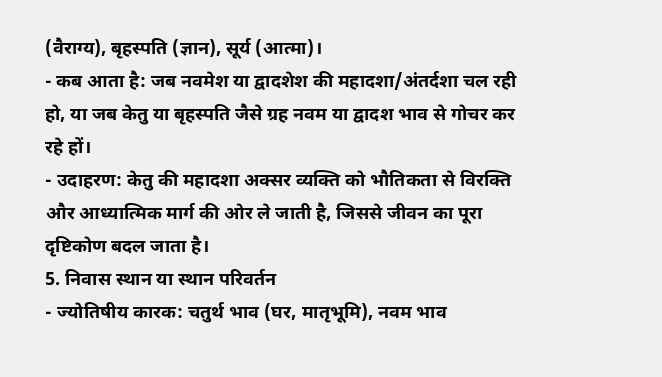(वैराग्य), बृहस्पति (ज्ञान), सूर्य (आत्मा)।
- कब आता है: जब नवमेश या द्वादशेश की महादशा/अंतर्दशा चल रही हो, या जब केतु या बृहस्पति जैसे ग्रह नवम या द्वादश भाव से गोचर कर रहे हों।
- उदाहरण: केतु की महादशा अक्सर व्यक्ति को भौतिकता से विरक्ति और आध्यात्मिक मार्ग की ओर ले जाती है, जिससे जीवन का पूरा दृष्टिकोण बदल जाता है।
5. निवास स्थान या स्थान परिवर्तन
- ज्योतिषीय कारक: चतुर्थ भाव (घर, मातृभूमि), नवम भाव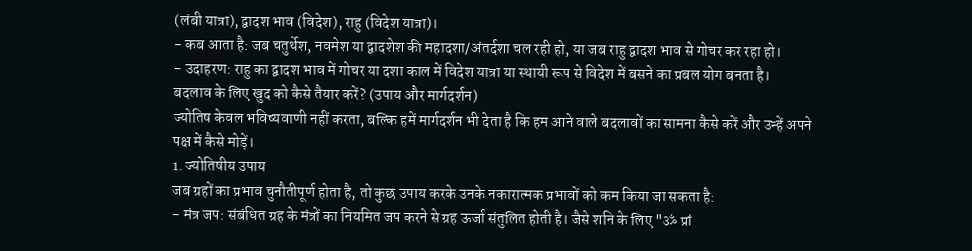(लंबी यात्रा), द्वादश भाव (विदेश), राहु (विदेश यात्रा)।
- कब आता है: जब चतुर्थेश, नवमेश या द्वादशेश की महादशा/अंतर्दशा चल रही हो, या जब राहु द्वादश भाव से गोचर कर रहा हो।
- उदाहरण: राहु का द्वादश भाव में गोचर या दशा काल में विदेश यात्रा या स्थायी रूप से विदेश में बसने का प्रबल योग बनता है।
बदलाव के लिए खुद को कैसे तैयार करें? (उपाय और मार्गदर्शन)
ज्योतिष केवल भविष्यवाणी नहीं करता, बल्कि हमें मार्गदर्शन भी देता है कि हम आने वाले बदलावों का सामना कैसे करें और उन्हें अपने पक्ष में कैसे मोड़ें।
1. ज्योतिषीय उपाय
जब ग्रहों का प्रभाव चुनौतीपूर्ण होता है, तो कुछ उपाय करके उनके नकारात्मक प्रभावों को कम किया जा सकता है:
- मंत्र जप: संबंधित ग्रह के मंत्रों का नियमित जप करने से ग्रह ऊर्जा संतुलित होती है। जैसे शनि के लिए "ॐ प्रां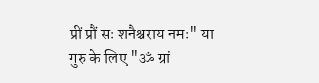प्रीं प्रौं सः शनैश्चराय नमः" या गुरु के लिए "ॐ ग्रां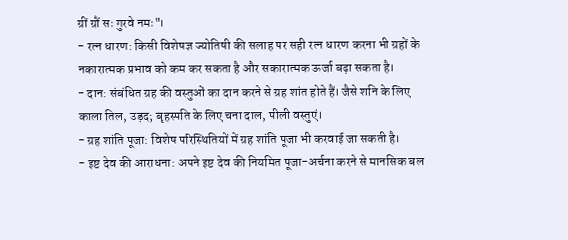ग्रीं ग्रौं सः गुरवे नमः"।
- रत्न धारण: किसी विशेषज्ञ ज्योतिषी की सलाह पर सही रत्न धारण करना भी ग्रहों के नकारात्मक प्रभाव को कम कर सकता है और सकारात्मक ऊर्जा बढ़ा सकता है।
- दान: संबंधित ग्रह की वस्तुओं का दान करने से ग्रह शांत होते हैं। जैसे शनि के लिए काला तिल, उड़द; बृहस्पति के लिए चना दाल, पीली वस्तुएं।
- ग्रह शांति पूजा: विशेष परिस्थितियों में ग्रह शांति पूजा भी करवाई जा सकती है।
- इष्ट देव की आराधना: अपने इष्ट देव की नियमित पूजा-अर्चना करने से मानसिक बल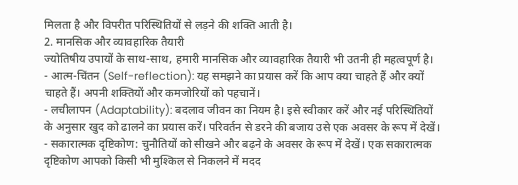मिलता है और विपरीत परिस्थितियों से लड़ने की शक्ति आती है।
2. मानसिक और व्यावहारिक तैयारी
ज्योतिषीय उपायों के साथ-साथ, हमारी मानसिक और व्यावहारिक तैयारी भी उतनी ही महत्वपूर्ण है।
- आत्म-चिंतन (Self-reflection): यह समझने का प्रयास करें कि आप क्या चाहते हैं और क्यों चाहते हैं। अपनी शक्तियों और कमजोरियों को पहचानें।
- लचीलापन (Adaptability): बदलाव जीवन का नियम है। इसे स्वीकार करें और नई परिस्थितियों के अनुसार खुद को ढालने का प्रयास करें। परिवर्तन से डरने की बजाय उसे एक अवसर के रूप में देखें।
- सकारात्मक दृष्टिकोण: चुनौतियों को सीखने और बढ़ने के अवसर के रूप में देखें। एक सकारात्मक दृष्टिकोण आपको किसी भी मुश्किल से निकलने में मदद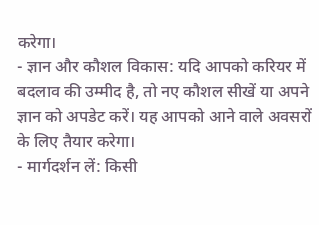करेगा।
- ज्ञान और कौशल विकास: यदि आपको करियर में बदलाव की उम्मीद है, तो नए कौशल सीखें या अपने ज्ञान को अपडेट करें। यह आपको आने वाले अवसरों के लिए तैयार करेगा।
- मार्गदर्शन लें: किसी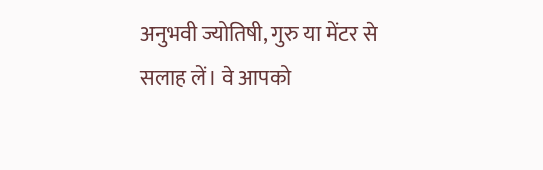अनुभवी ज्योतिषी, गुरु या मेंटर से सलाह लें। वे आपको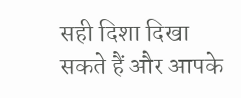सही दिशा दिखा सकते हैं और आपके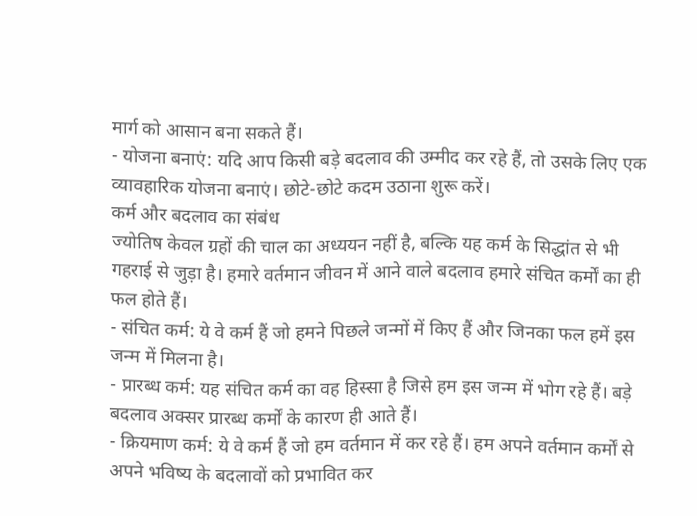मार्ग को आसान बना सकते हैं।
- योजना बनाएं: यदि आप किसी बड़े बदलाव की उम्मीद कर रहे हैं, तो उसके लिए एक व्यावहारिक योजना बनाएं। छोटे-छोटे कदम उठाना शुरू करें।
कर्म और बदलाव का संबंध
ज्योतिष केवल ग्रहों की चाल का अध्ययन नहीं है, बल्कि यह कर्म के सिद्धांत से भी गहराई से जुड़ा है। हमारे वर्तमान जीवन में आने वाले बदलाव हमारे संचित कर्मों का ही फल होते हैं।
- संचित कर्म: ये वे कर्म हैं जो हमने पिछले जन्मों में किए हैं और जिनका फल हमें इस जन्म में मिलना है।
- प्रारब्ध कर्म: यह संचित कर्म का वह हिस्सा है जिसे हम इस जन्म में भोग रहे हैं। बड़े बदलाव अक्सर प्रारब्ध कर्मों के कारण ही आते हैं।
- क्रियमाण कर्म: ये वे कर्म हैं जो हम वर्तमान में कर रहे हैं। हम अपने वर्तमान कर्मों से अपने भविष्य के बदलावों को प्रभावित कर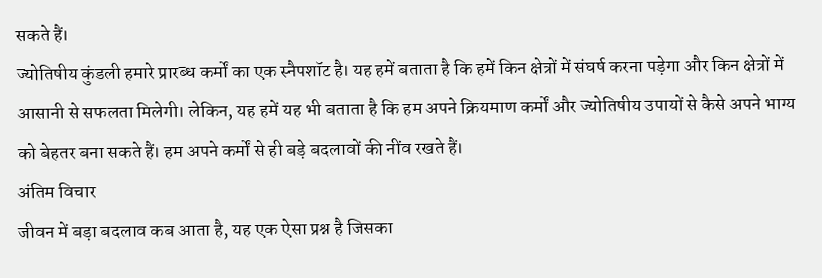सकते हैं।
ज्योतिषीय कुंडली हमारे प्रारब्ध कर्मों का एक स्नैपशॉट है। यह हमें बताता है कि हमें किन क्षेत्रों में संघर्ष करना पड़ेगा और किन क्षेत्रों में आसानी से सफलता मिलेगी। लेकिन, यह हमें यह भी बताता है कि हम अपने क्रियमाण कर्मों और ज्योतिषीय उपायों से कैसे अपने भाग्य को बेहतर बना सकते हैं। हम अपने कर्मों से ही बड़े बदलावों की नींव रखते हैं।
अंतिम विचार
जीवन में बड़ा बदलाव कब आता है, यह एक ऐसा प्रश्न है जिसका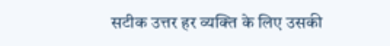सटीक उत्तर हर व्यक्ति के लिए उसकी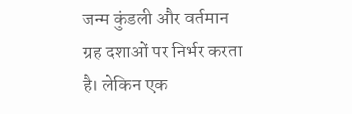जन्म कुंडली और वर्तमान ग्रह दशाओं पर निर्भर करता है। लेकिन एक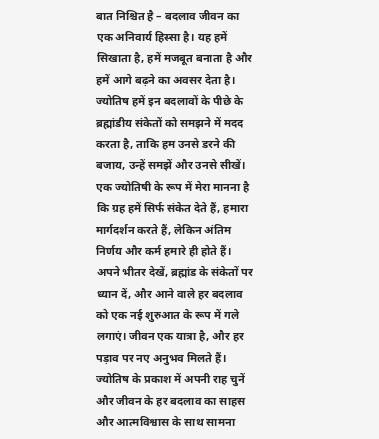बात निश्चित है – बदलाव जीवन का एक अनिवार्य हिस्सा है। यह हमें सिखाता है, हमें मजबूत बनाता है और हमें आगे बढ़ने का अवसर देता है। ज्योतिष हमें इन बदलावों के पीछे के ब्रह्मांडीय संकेतों को समझने में मदद करता है, ताकि हम उनसे डरने की बजाय, उन्हें समझें और उनसे सीखें।
एक ज्योतिषी के रूप में मेरा मानना है कि ग्रह हमें सिर्फ संकेत देते हैं, हमारा मार्गदर्शन करते हैं, लेकिन अंतिम निर्णय और कर्म हमारे ही होते हैं। अपने भीतर देखें, ब्रह्मांड के संकेतों पर ध्यान दें, और आने वाले हर बदलाव को एक नई शुरुआत के रूप में गले लगाएं। जीवन एक यात्रा है, और हर पड़ाव पर नए अनुभव मिलते हैं। ज्योतिष के प्रकाश में अपनी राह चुनें और जीवन के हर बदलाव का साहस और आत्मविश्वास के साथ सामना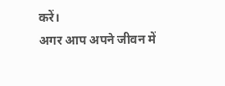करें।
अगर आप अपने जीवन में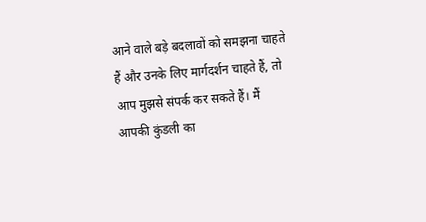आने वाले बड़े बदलावों को समझना चाहते हैं और उनके लिए मार्गदर्शन चाहते हैं, तो आप मुझसे संपर्क कर सकते हैं। मैं आपकी कुंडली का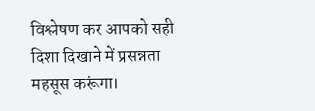विश्लेषण कर आपको सही दिशा दिखाने में प्रसन्नता महसूस करूंगा।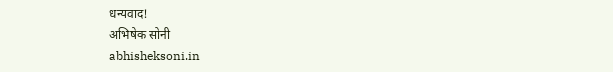धन्यवाद!
अभिषेक सोनी
abhisheksoni.in